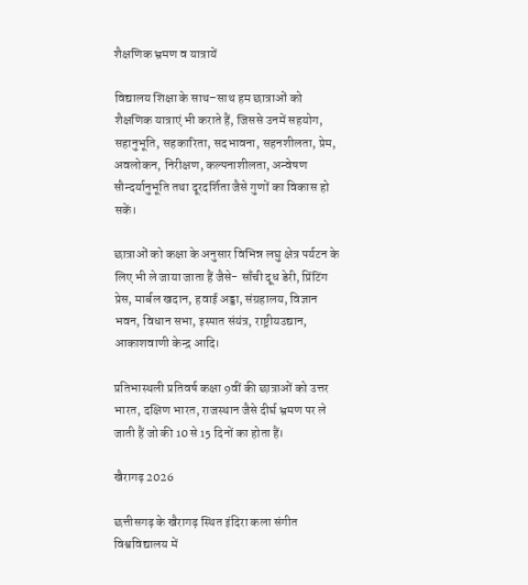शैक्षणिक भ्रमण व यात्रायें

विद्यालय शिक्षा के साथ–साथ हम छात्राओं को शैक्षणिक यात्राएं भी कराते हैं, जिससे उनमें सहयोग, सहानुभूति, सहकारिता, सदभावना, सहनशीलता, प्रेम, अवलोकन, निरीक्षण, कल्पनाशीलता, अन्वेषण सौन्दर्यानुभूति तथा दूरदर्शिता जैसे गुणों का विकास हो सकें।

छात्राओं को कक्षा के अनुसार विभिन्न लघु क्षेत्र पर्यटन के लिए भी ले जाया जाता हैं जैसे- साँची दूध डेरी, प्रिंटिंग प्रेस, मार्बल खदान, हवाई अड्डा, संग्रहालय, विज्ञान भवन, विधान सभा, इस्पात संयंत्र, राष्ट्रीयउद्यान, आकाशवाणी केन्द्र आदि।

प्रतिभास्थली प्रतिवर्ष कक्षा 9वीं की छात्राओं को उत्तर भारत, दक्षिण भारत, राजस्थान जैसे दीर्घ भ्रमण पर ले जाती हैं जो की 10 से 15 दिनों का होता हैं।

खैरागढ़ 2026

छत्तीसगढ़ के खैरागढ़ स्थित इंदिरा कला संगीत विश्वविद्यालय में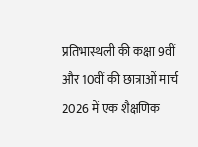प्रतिभास्थली की कक्षा 9वीं और 10वीं की छात्राओं मार्च 2026 में एक शैक्षणिक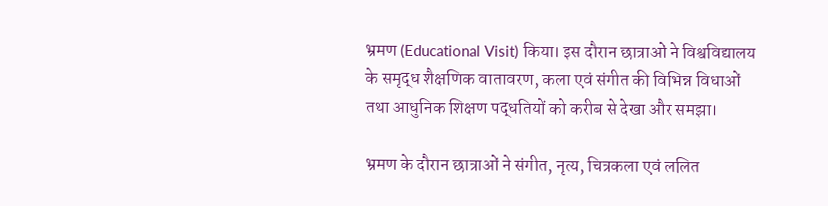भ्रमण (Educational Visit) किया। इस दौरान छात्राओं ने विश्वविद्यालय के समृद्ध शैक्षणिक वातावरण, कला एवं संगीत की विभिन्न विधाओं तथा आधुनिक शिक्षण पद्धतियों को करीब से देखा और समझा।

भ्रमण के दौरान छात्राओं ने संगीत, नृत्य, चित्रकला एवं ललित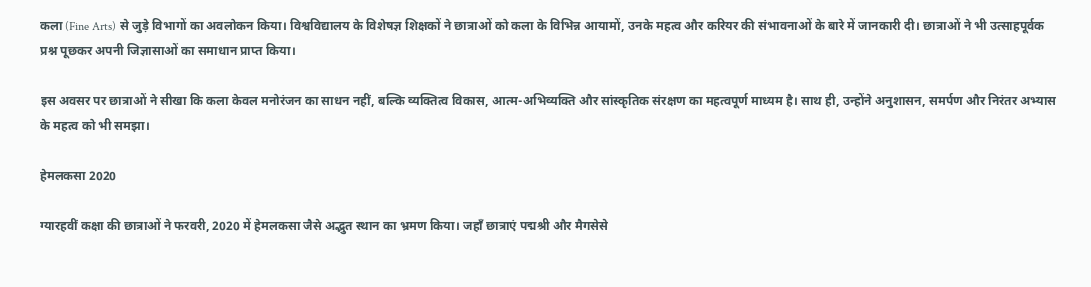कला (Fine Arts) से जुड़े विभागों का अवलोकन किया। विश्वविद्यालय के विशेषज्ञ शिक्षकों ने छात्राओं को कला के विभिन्न आयामों, उनके महत्व और करियर की संभावनाओं के बारे में जानकारी दी। छात्राओं ने भी उत्साहपूर्वक प्रश्न पूछकर अपनी जिज्ञासाओं का समाधान प्राप्त किया।

इस अवसर पर छात्राओं ने सीखा कि कला केवल मनोरंजन का साधन नहीं, बल्कि व्यक्तित्व विकास, आत्म-अभिव्यक्ति और सांस्कृतिक संरक्षण का महत्वपूर्ण माध्यम है। साथ ही, उन्होंने अनुशासन, समर्पण और निरंतर अभ्यास के महत्व को भी समझा।

हेमलकसा 2020

ग्यारहवीं कक्षा की छात्राओं ने फरवरी, 2020 में हेमलकसा जैसे अद्भुत स्थान का भ्रमण किया। जहाँ छात्राएं पद्मश्री और मैगसेसे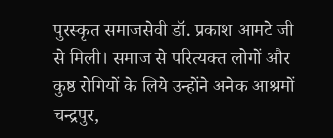पुरस्कृत समाजसेवी डॉ. प्रकाश आमटे जी से मिली। समाज से परित्यक्त लोगों और कुष्ठ रोगियों के लिये उन्होंने अनेक आश्रमों चन्द्रपुर,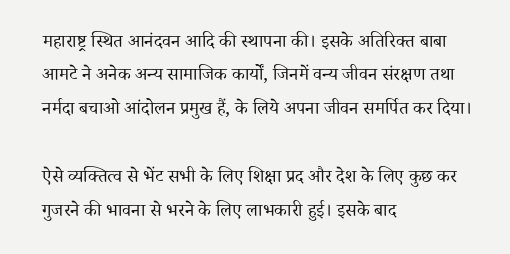महाराष्ट्र स्थित आनंदवन आदि की स्थापना की। इसके अतिरिक्त बाबा आमटे ने अनेक अन्य सामाजिक कार्यों, जिनमें वन्य जीवन संरक्षण तथा नर्मदा बचाओ आंदोलन प्रमुख हैं, के लिये अपना जीवन समर्पित कर दिया।

ऐसे व्यक्तित्व से भेंट सभी के लिए शिक्षा प्रद और देश के लिए कुछ कर गुजरने की भावना से भरने के लिए लाभकारी हुई। इसके बाद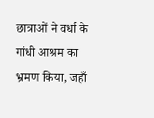छात्राओं ने वर्धा के गांधी आश्रम का भ्रमण किया, जहाँ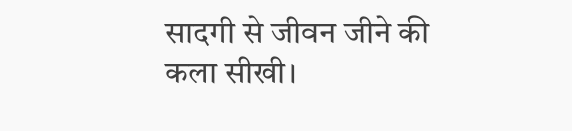सादगी से जीवन जीने की कला सीखी।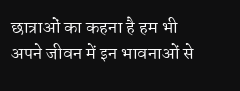छात्राओं का कहना है हम भी अपने जीवन में इन भावनाओं से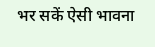भर सकें ऐसी भावना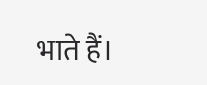भाते हैं।